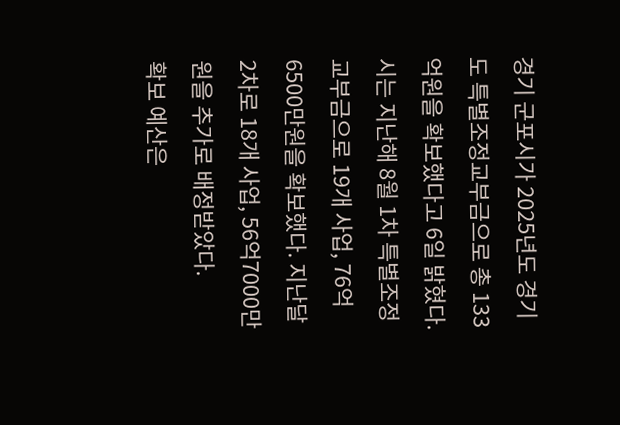경기 군포시가 2025년도 경기도 특별조정교부금으로 총 133억원을 확보했다고 6일 밝혔다.
시는 지난해 8월 1차 특별조정교부금으로 19개 사업, 76억6500만원을 확보했다. 지난달 2차로 18개 사업, 56억7000만원을 추가로 배정받았다.
확보 예산은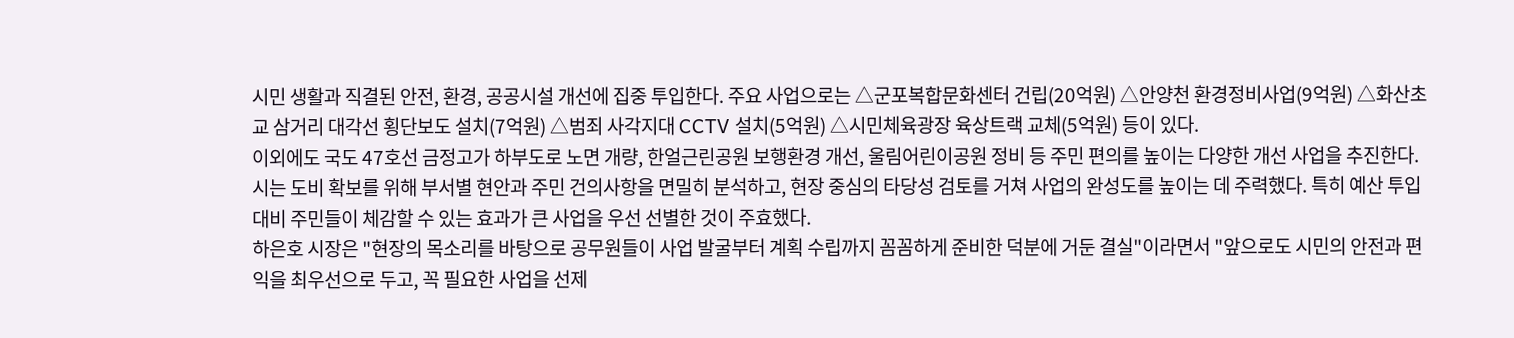시민 생활과 직결된 안전, 환경, 공공시설 개선에 집중 투입한다. 주요 사업으로는 △군포복합문화센터 건립(20억원) △안양천 환경정비사업(9억원) △화산초교 삼거리 대각선 횡단보도 설치(7억원) △범죄 사각지대 CCTV 설치(5억원) △시민체육광장 육상트랙 교체(5억원) 등이 있다.
이외에도 국도 47호선 금정고가 하부도로 노면 개량, 한얼근린공원 보행환경 개선, 울림어린이공원 정비 등 주민 편의를 높이는 다양한 개선 사업을 추진한다.
시는 도비 확보를 위해 부서별 현안과 주민 건의사항을 면밀히 분석하고, 현장 중심의 타당성 검토를 거쳐 사업의 완성도를 높이는 데 주력했다. 특히 예산 투입 대비 주민들이 체감할 수 있는 효과가 큰 사업을 우선 선별한 것이 주효했다.
하은호 시장은 "현장의 목소리를 바탕으로 공무원들이 사업 발굴부터 계획 수립까지 꼼꼼하게 준비한 덕분에 거둔 결실"이라면서 "앞으로도 시민의 안전과 편익을 최우선으로 두고, 꼭 필요한 사업을 선제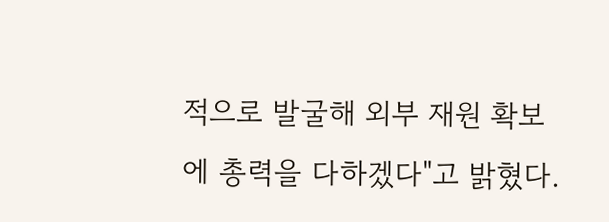적으로 발굴해 외부 재원 확보에 총력을 다하겠다"고 밝혔다.